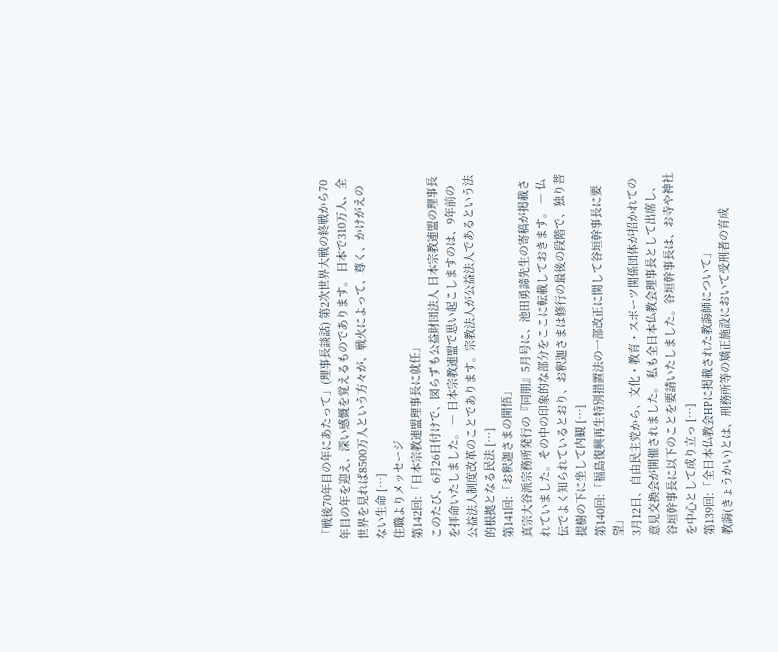「戦後70年目の年にあたって」(理事長談話) 第2次世界大戦の終戦から70年目の年を迎え、深い感慨を覚えるものであります。 日本で310万人、全世界を見れば8500万人という方々が、戦火によって、尊く、かけがえのない生命 […]
住職よりメッセージ
第142回:「日本宗教連盟理事長に就任」
このたび、6月26日付けで、図らずも公益財団法人 日本宗教連盟の理事長を拝命いたしました。 ― 日本宗教連盟で思い起こしますのは、9年前の公益法人制度改革のことであります。宗教法人が公益法人であるという法的根拠となる民法 […]
第141回:「お釈迦さまの開悟」
真宗大谷派宗務所発行の『同朋』5月号に、池田勇諦先生の寄稿が掲載されていました。その中の印象的な部分をここに転載しておきます。 ― 仏伝でよく知られているとおり、お釈迦さまは修行の最後の段階で、独り菩提樹の下に坐して内観 […]
第140回:「福島復興再生特別措置法の一部改正に関して谷垣幹事長に要望」
3月12日、自由民主党から、文化・教育・スポーツ関係団体が招かれての意見交換会が開催されました。 私も全日本仏教会理事長として出席し、谷垣幹事長に以下のことを要請いたしました。谷垣幹事長は、お寺や神社を中心として成り立っ […]
第139回:「全日本仏教会HPに掲載された教誨師について」
教誨(きょうかい)とは、刑務所等の矯正施設において受刑者の育成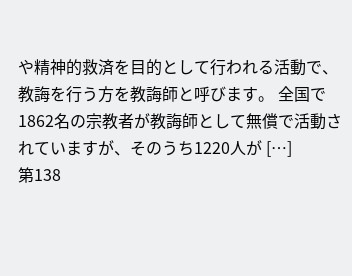や精神的救済を目的として行われる活動で、教誨を行う方を教誨師と呼びます。 全国で1862名の宗教者が教誨師として無償で活動されていますが、そのうち1220人が […]
第138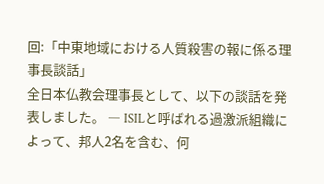回:「中東地域における人質殺害の報に係る理事長談話」
全日本仏教会理事長として、以下の談話を発表しました。 ― ISILと呼ばれる過激派組織によって、邦人2名を含む、何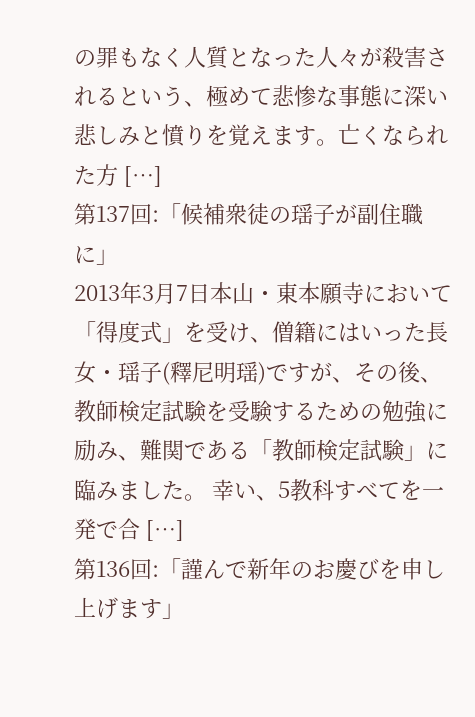の罪もなく人質となった人々が殺害されるという、極めて悲惨な事態に深い悲しみと憤りを覚えます。亡くなられた方 […]
第137回:「候補衆徒の瑶子が副住職に」
2013年3月7日本山・東本願寺において「得度式」を受け、僧籍にはいった長女・瑶子(釋尼明瑶)ですが、その後、教師検定試験を受験するための勉強に励み、難関である「教師検定試験」に臨みました。 幸い、5教科すべてを一発で合 […]
第136回:「謹んで新年のお慶びを申し上げます」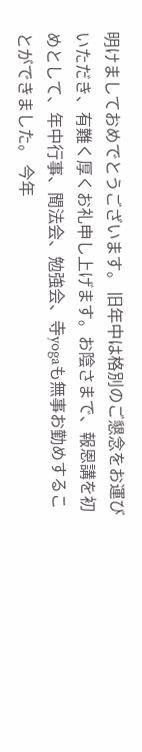明けましておめでとうございます。 旧年中は格別のご懇念をお運びいただき、有難く厚くお礼申し上げます。お陰さまで、報恩講を初めとして、年中行事、聞法会、勉強会、寺yogaも無事お勤めすることができました。 今年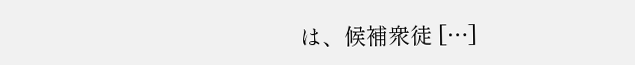は、候補衆徒 […]